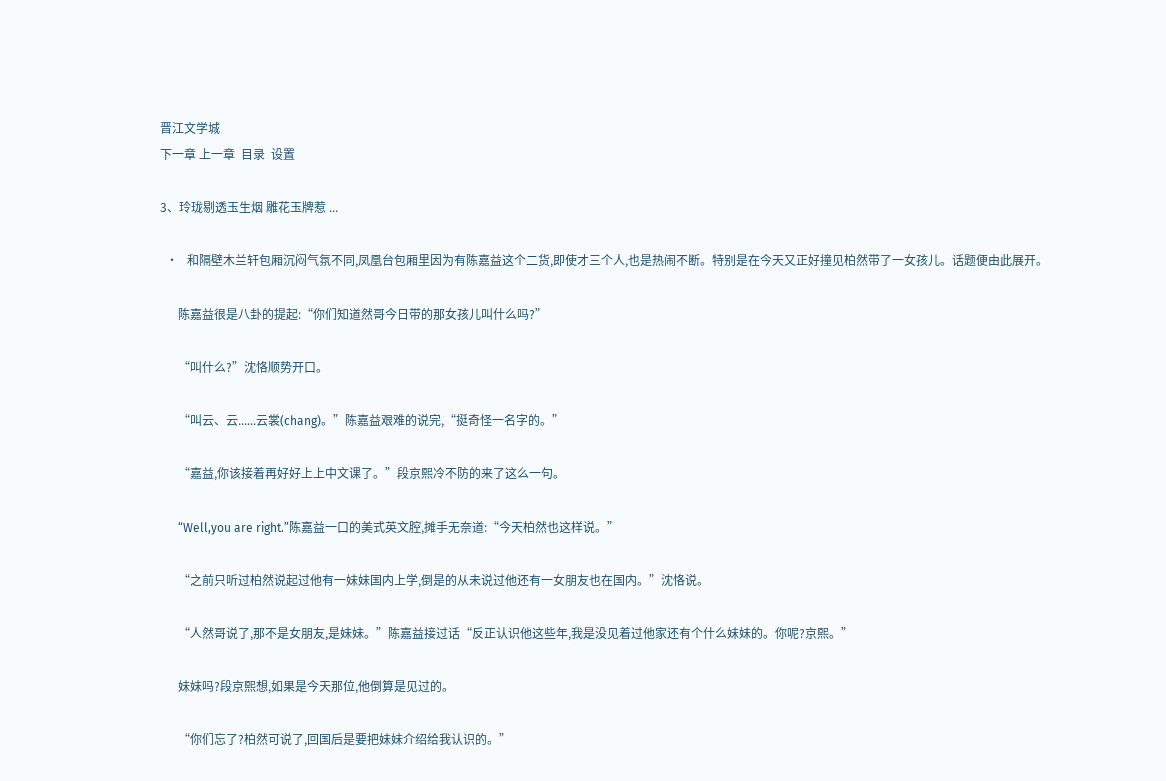晋江文学城
下一章 上一章  目录  设置

3、玲珑剔透玉生烟 雕花玉牌惹 ...

  •   和隔壁木兰轩包厢沉闷气氛不同,凤凰台包厢里因为有陈嘉益这个二货,即使才三个人,也是热闹不断。特别是在今天又正好撞见柏然带了一女孩儿。话题便由此展开。

      陈嘉益很是八卦的提起:“你们知道然哥今日带的那女孩儿叫什么吗?”

      “叫什么?”沈恪顺势开口。

      “叫云、云......云裳(chang)。”陈嘉益艰难的说完,“挺奇怪一名字的。”

      “嘉益,你该接着再好好上上中文课了。”段京熙冷不防的来了这么一句。

      “Well,you are right.”陈嘉益一口的美式英文腔,摊手无奈道:“今天柏然也这样说。”

      “之前只听过柏然说起过他有一妹妹国内上学,倒是的从未说过他还有一女朋友也在国内。”沈恪说。

      “人然哥说了,那不是女朋友,是妹妹。”陈嘉益接过话“反正认识他这些年,我是没见着过他家还有个什么妹妹的。你呢?京熙。”

      妹妹吗?段京熙想,如果是今天那位,他倒算是见过的。

      “你们忘了?柏然可说了,回国后是要把妹妹介绍给我认识的。”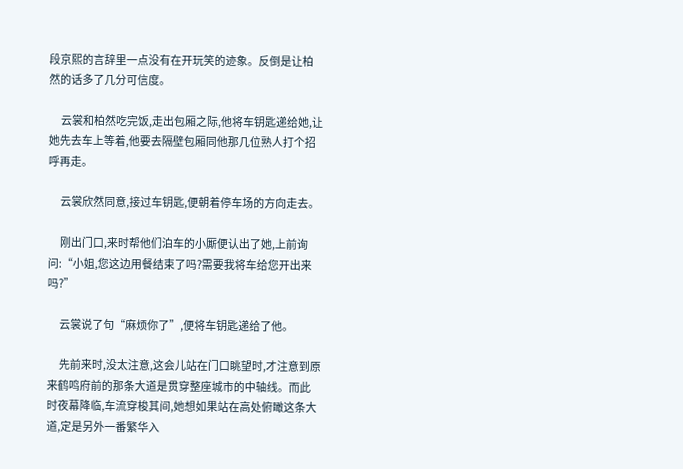段京熙的言辞里一点没有在开玩笑的迹象。反倒是让柏然的话多了几分可信度。

      云裳和柏然吃完饭,走出包厢之际,他将车钥匙递给她,让她先去车上等着,他要去隔壁包厢同他那几位熟人打个招呼再走。

      云裳欣然同意,接过车钥匙,便朝着停车场的方向走去。

      刚出门口,来时帮他们泊车的小厮便认出了她,上前询问:“小姐,您这边用餐结束了吗?需要我将车给您开出来吗?”

      云裳说了句“麻烦你了”,便将车钥匙递给了他。

      先前来时,没太注意,这会儿站在门口眺望时,才注意到原来鹤鸣府前的那条大道是贯穿整座城市的中轴线。而此时夜幕降临,车流穿梭其间,她想如果站在高处俯瞰这条大道,定是另外一番繁华入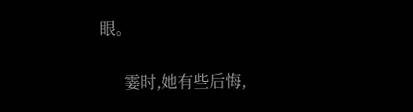眼。

      霎时,她有些后悔,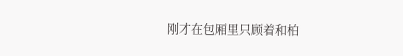刚才在包厢里只顾着和柏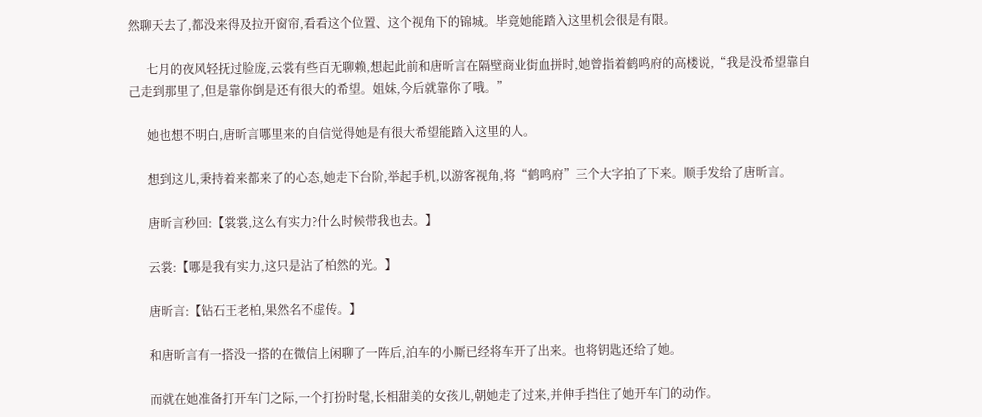然聊天去了,都没来得及拉开窗帘,看看这个位置、这个视角下的锦城。毕竟她能踏入这里机会很是有限。

      七月的夜风轻抚过脸庞,云裳有些百无聊赖,想起此前和唐昕言在隔壁商业街血拼时,她曾指着鹤鸣府的高楼说,“我是没希望靠自己走到那里了,但是靠你倒是还有很大的希望。姐妹,今后就靠你了哦。”

      她也想不明白,唐昕言哪里来的自信觉得她是有很大希望能踏入这里的人。

      想到这儿,秉持着来都来了的心态,她走下台阶,举起手机,以游客视角,将“鹤鸣府”三个大字拍了下来。顺手发给了唐昕言。

      唐昕言秒回:【裳裳,这么有实力?什么时候带我也去。】

      云裳:【哪是我有实力,这只是沾了柏然的光。】

      唐昕言:【钻石王老柏,果然名不虚传。】

      和唐昕言有一搭没一搭的在微信上闲聊了一阵后,泊车的小厮已经将车开了出来。也将钥匙还给了她。

      而就在她准备打开车门之际,一个打扮时髦,长相甜美的女孩儿,朝她走了过来,并伸手挡住了她开车门的动作。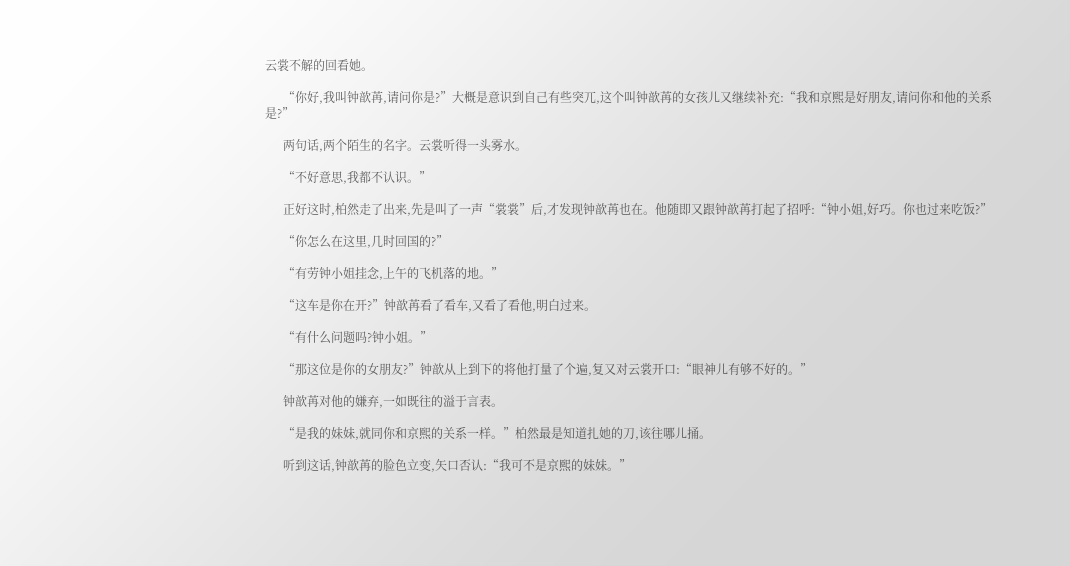云裳不解的回看她。

      “你好,我叫钟歆苒,请问你是?”大概是意识到自己有些突兀,这个叫钟歆苒的女孩儿又继续补充:“我和京熙是好朋友,请问你和他的关系是?”

      两句话,两个陌生的名字。云裳听得一头雾水。

      “不好意思,我都不认识。”

      正好这时,柏然走了出来,先是叫了一声“裳裳”后,才发现钟歆苒也在。他随即又跟钟歆苒打起了招呼:“钟小姐,好巧。你也过来吃饭?”

      “你怎么在这里,几时回国的?”

      “有劳钟小姐挂念,上午的飞机落的地。”

      “这车是你在开?”钟歆苒看了看车,又看了看他,明白过来。

      “有什么问题吗?钟小姐。”

      “那这位是你的女朋友?”钟歆从上到下的将他打量了个遍,复又对云裳开口:“眼神儿有够不好的。”

      钟歆苒对他的嫌弃,一如既往的溢于言表。

      “是我的妹妹,就同你和京熙的关系一样。”柏然最是知道扎她的刀,该往哪儿捅。

      听到这话,钟歆苒的脸色立变,矢口否认:“我可不是京熙的妹妹。”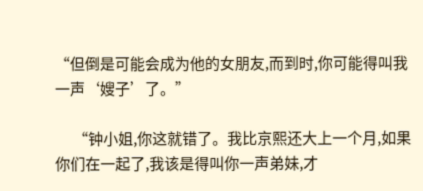“但倒是可能会成为他的女朋友,而到时,你可能得叫我一声‘嫂子’了。”

      “钟小姐,你这就错了。我比京熙还大上一个月,如果你们在一起了,我该是得叫你一声弟妹,才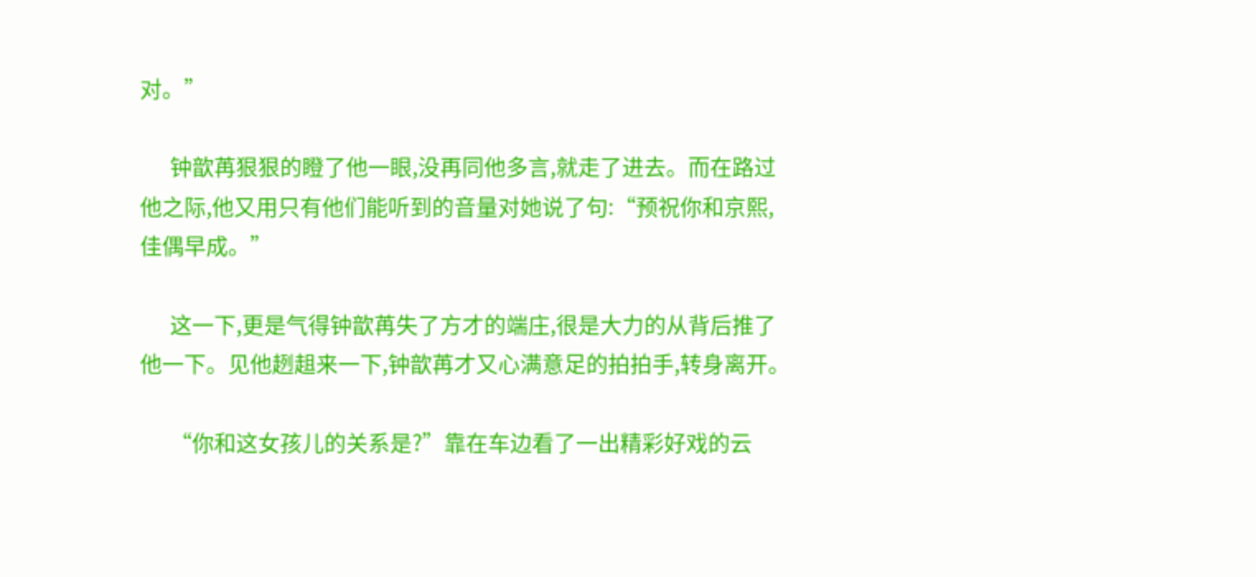对。”

      钟歆苒狠狠的瞪了他一眼,没再同他多言,就走了进去。而在路过他之际,他又用只有他们能听到的音量对她说了句:“预祝你和京熙,佳偶早成。”

      这一下,更是气得钟歆苒失了方才的端庄,很是大力的从背后推了他一下。见他趔趄来一下,钟歆苒才又心满意足的拍拍手,转身离开。

      “你和这女孩儿的关系是?”靠在车边看了一出精彩好戏的云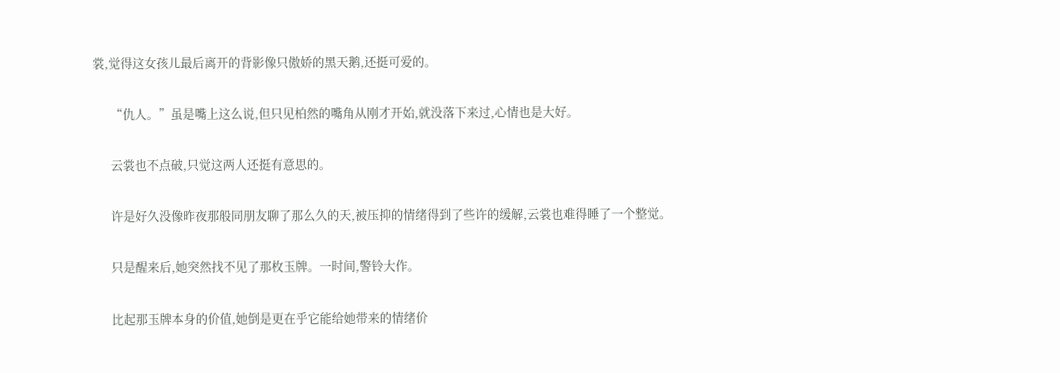裳,觉得这女孩儿最后离开的背影像只傲娇的黑天鹅,还挺可爱的。

      “仇人。”虽是嘴上这么说,但只见柏然的嘴角从刚才开始,就没落下来过,心情也是大好。

      云裳也不点破,只觉这两人还挺有意思的。

      许是好久没像昨夜那般同朋友聊了那么久的天,被压抑的情绪得到了些许的缓解,云裳也难得睡了一个整觉。

      只是醒来后,她突然找不见了那枚玉牌。一时间,警铃大作。

      比起那玉牌本身的价值,她倒是更在乎它能给她带来的情绪价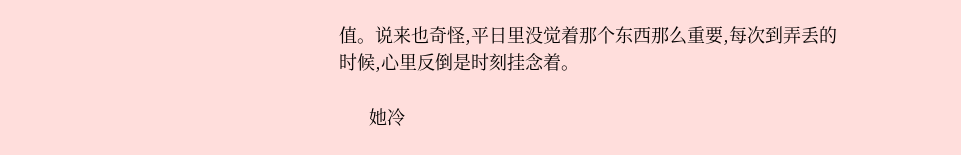值。说来也奇怪,平日里没觉着那个东西那么重要,每次到弄丢的时候,心里反倒是时刻挂念着。

      她冷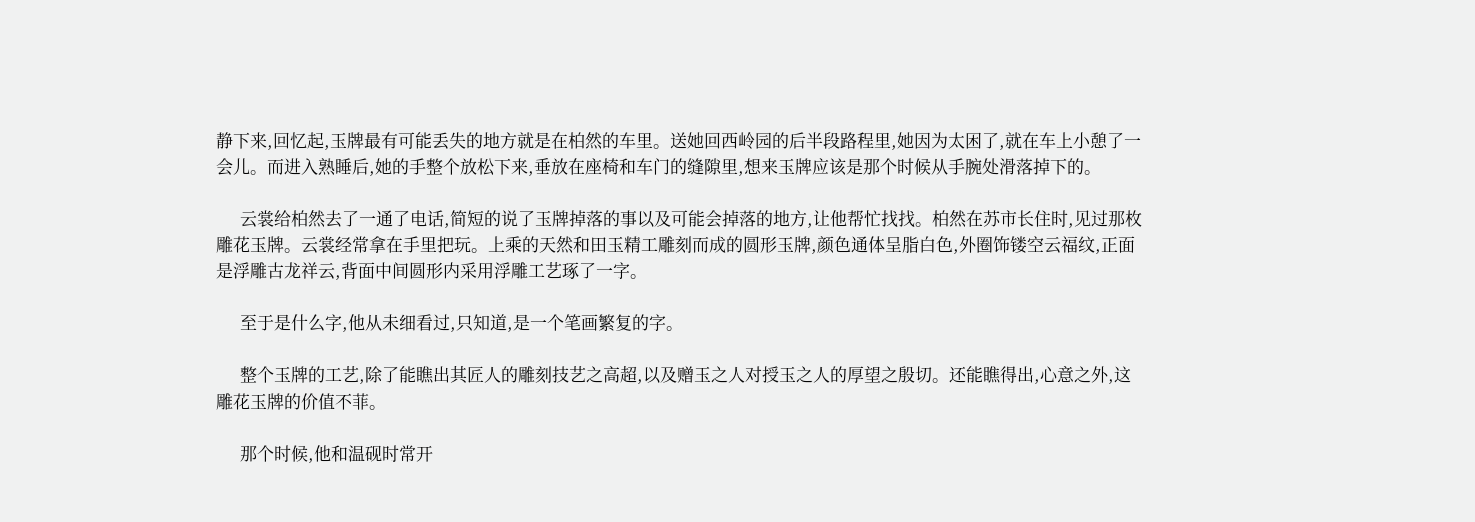静下来,回忆起,玉牌最有可能丢失的地方就是在柏然的车里。送她回西岭园的后半段路程里,她因为太困了,就在车上小憩了一会儿。而进入熟睡后,她的手整个放松下来,垂放在座椅和车门的缝隙里,想来玉牌应该是那个时候从手腕处滑落掉下的。

      云裳给柏然去了一通了电话,简短的说了玉牌掉落的事以及可能会掉落的地方,让他帮忙找找。柏然在苏市长住时,见过那枚雕花玉牌。云裳经常拿在手里把玩。上乘的天然和田玉精工雕刻而成的圆形玉牌,颜色通体呈脂白色,外圈饰镂空云福纹,正面是浮雕古龙祥云,背面中间圆形内采用浮雕工艺琢了一字。

      至于是什么字,他从未细看过,只知道,是一个笔画繁复的字。

      整个玉牌的工艺,除了能瞧出其匠人的雕刻技艺之高超,以及赠玉之人对授玉之人的厚望之殷切。还能瞧得出,心意之外,这雕花玉牌的价值不菲。

      那个时候,他和温砚时常开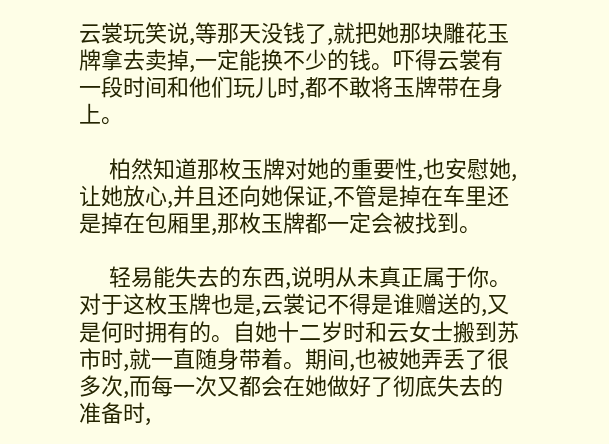云裳玩笑说,等那天没钱了,就把她那块雕花玉牌拿去卖掉,一定能换不少的钱。吓得云裳有一段时间和他们玩儿时,都不敢将玉牌带在身上。

      柏然知道那枚玉牌对她的重要性,也安慰她,让她放心,并且还向她保证,不管是掉在车里还是掉在包厢里,那枚玉牌都一定会被找到。

      轻易能失去的东西,说明从未真正属于你。对于这枚玉牌也是,云裳记不得是谁赠送的,又是何时拥有的。自她十二岁时和云女士搬到苏市时,就一直随身带着。期间,也被她弄丢了很多次,而每一次又都会在她做好了彻底失去的准备时,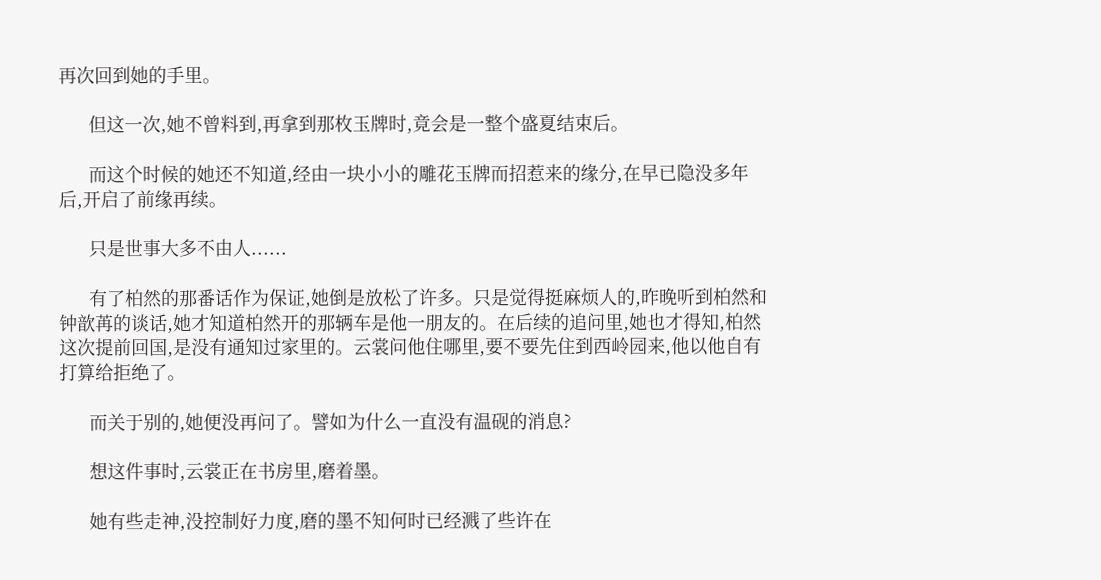再次回到她的手里。

      但这一次,她不曾料到,再拿到那枚玉牌时,竟会是一整个盛夏结束后。

      而这个时候的她还不知道,经由一块小小的雕花玉牌而招惹来的缘分,在早已隐没多年后,开启了前缘再续。

      只是世事大多不由人......

      有了柏然的那番话作为保证,她倒是放松了许多。只是觉得挺麻烦人的,昨晚听到柏然和钟歆苒的谈话,她才知道柏然开的那辆车是他一朋友的。在后续的追问里,她也才得知,柏然这次提前回国,是没有通知过家里的。云裳问他住哪里,要不要先住到西岭园来,他以他自有打算给拒绝了。

      而关于别的,她便没再问了。譬如为什么一直没有温砚的消息?

      想这件事时,云裳正在书房里,磨着墨。

      她有些走神,没控制好力度,磨的墨不知何时已经溅了些许在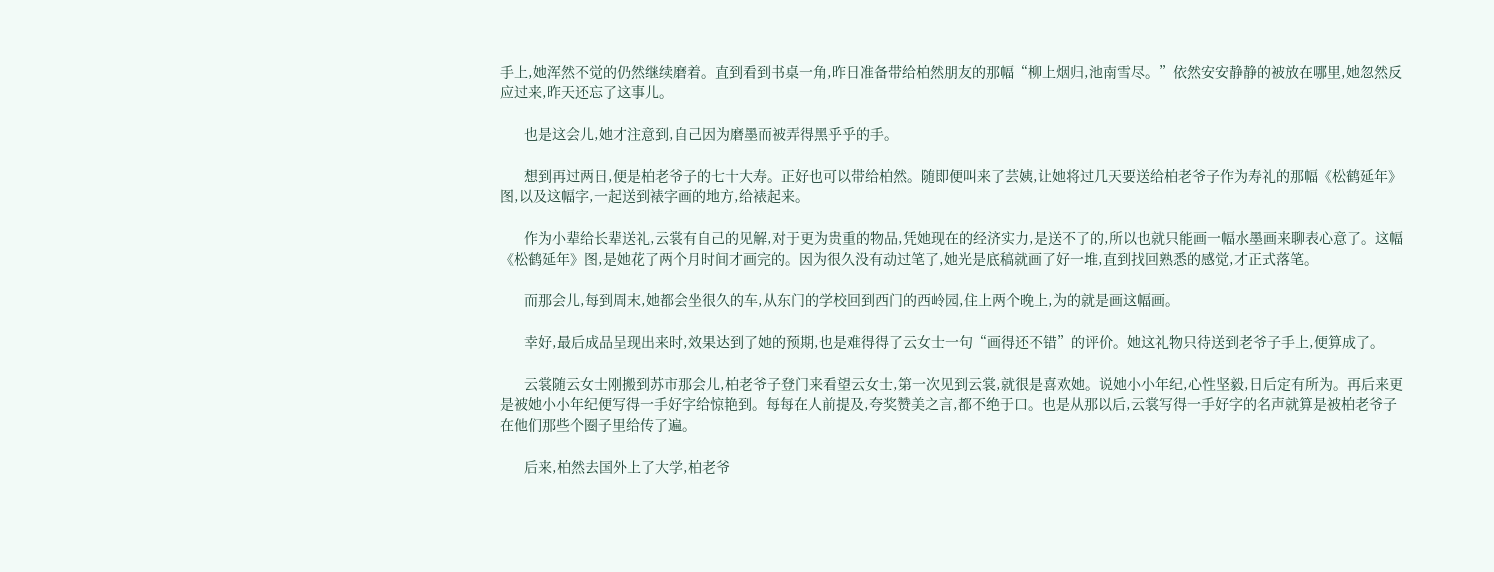手上,她浑然不觉的仍然继续磨着。直到看到书桌一角,昨日准备带给柏然朋友的那幅“柳上烟归,池南雪尽。”依然安安静静的被放在哪里,她忽然反应过来,昨天还忘了这事儿。

      也是这会儿,她才注意到,自己因为磨墨而被弄得黑乎乎的手。

      想到再过两日,便是柏老爷子的七十大寿。正好也可以带给柏然。随即便叫来了芸姨,让她将过几天要送给柏老爷子作为寿礼的那幅《松鹤延年》图,以及这幅字,一起送到裱字画的地方,给裱起来。

      作为小辈给长辈送礼,云裳有自己的见解,对于更为贵重的物品,凭她现在的经济实力,是送不了的,所以也就只能画一幅水墨画来聊表心意了。这幅《松鹤延年》图,是她花了两个月时间才画完的。因为很久没有动过笔了,她光是底稿就画了好一堆,直到找回熟悉的感觉,才正式落笔。

      而那会儿,每到周末,她都会坐很久的车,从东门的学校回到西门的西岭园,住上两个晚上,为的就是画这幅画。

      幸好,最后成品呈现出来时,效果达到了她的预期,也是难得得了云女士一句“画得还不错”的评价。她这礼物只待送到老爷子手上,便算成了。

      云裳随云女士刚搬到苏市那会儿,柏老爷子登门来看望云女士,第一次见到云裳,就很是喜欢她。说她小小年纪,心性坚毅,日后定有所为。再后来更是被她小小年纪便写得一手好字给惊艳到。每每在人前提及,夸奖赞美之言,都不绝于口。也是从那以后,云裳写得一手好字的名声就算是被柏老爷子在他们那些个圈子里给传了遍。

      后来,柏然去国外上了大学,柏老爷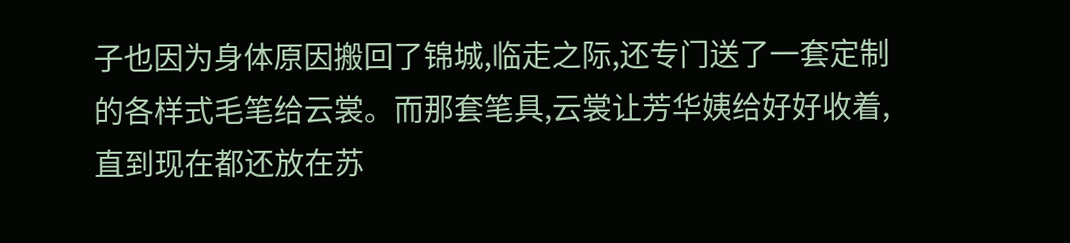子也因为身体原因搬回了锦城,临走之际,还专门送了一套定制的各样式毛笔给云裳。而那套笔具,云裳让芳华姨给好好收着,直到现在都还放在苏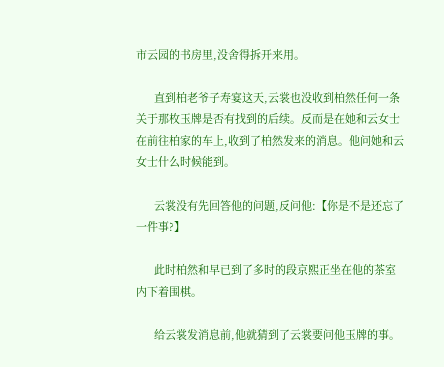市云园的书房里,没舍得拆开来用。

      直到柏老爷子寿宴这天,云裳也没收到柏然任何一条关于那枚玉牌是否有找到的后续。反而是在她和云女士在前往柏家的车上,收到了柏然发来的消息。他问她和云女士什么时候能到。

      云裳没有先回答他的问题,反问他:【你是不是还忘了一件事?】

      此时柏然和早已到了多时的段京熙正坐在他的茶室内下着围棋。

      给云裳发消息前,他就猜到了云裳要问他玉牌的事。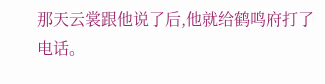那天云裳跟他说了后,他就给鹤鸣府打了电话。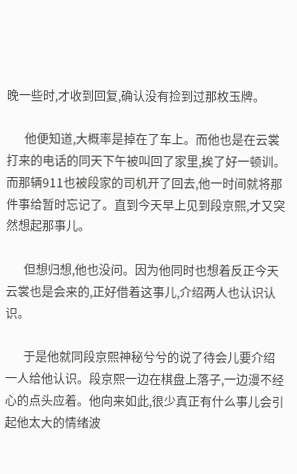晚一些时,才收到回复,确认没有捡到过那枚玉牌。

      他便知道,大概率是掉在了车上。而他也是在云裳打来的电话的同天下午被叫回了家里,挨了好一顿训。而那辆911也被段家的司机开了回去,他一时间就将那件事给暂时忘记了。直到今天早上见到段京熙,才又突然想起那事儿。

      但想归想,他也没问。因为他同时也想着反正今天云裳也是会来的,正好借着这事儿,介绍两人也认识认识。

      于是他就同段京熙神秘兮兮的说了待会儿要介绍一人给他认识。段京熙一边在棋盘上落子,一边漫不经心的点头应着。他向来如此,很少真正有什么事儿会引起他太大的情绪波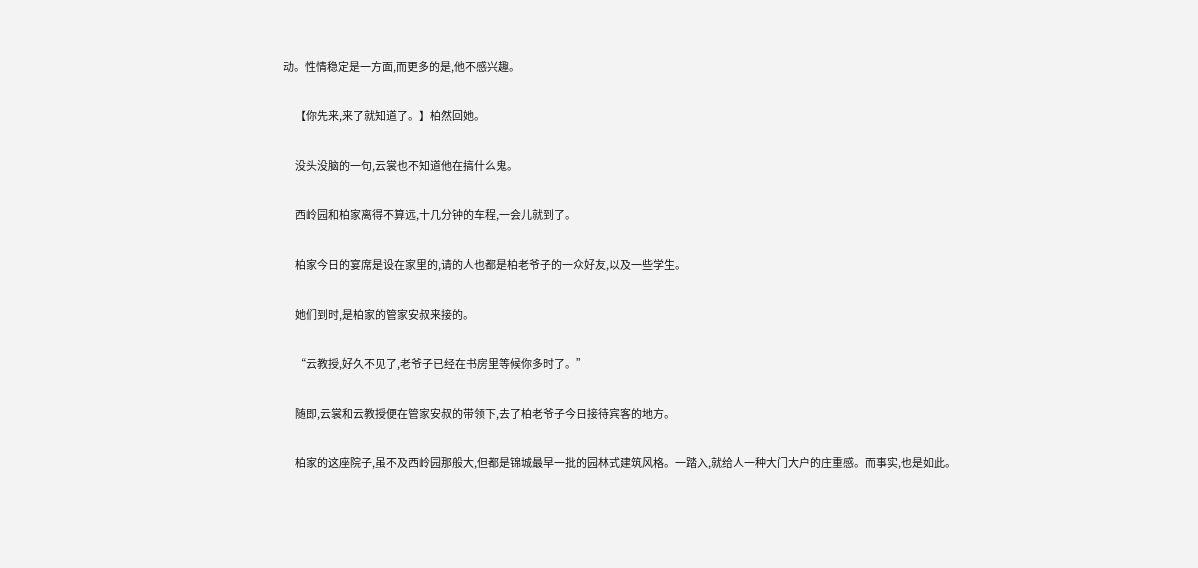动。性情稳定是一方面,而更多的是,他不感兴趣。

      【你先来,来了就知道了。】柏然回她。

      没头没脑的一句,云裳也不知道他在搞什么鬼。

      西岭园和柏家离得不算远,十几分钟的车程,一会儿就到了。

      柏家今日的宴席是设在家里的,请的人也都是柏老爷子的一众好友,以及一些学生。

      她们到时,是柏家的管家安叔来接的。

      “云教授,好久不见了,老爷子已经在书房里等候你多时了。”

      随即,云裳和云教授便在管家安叔的带领下,去了柏老爷子今日接待宾客的地方。

      柏家的这座院子,虽不及西岭园那般大,但都是锦城最早一批的园林式建筑风格。一踏入,就给人一种大门大户的庄重感。而事实,也是如此。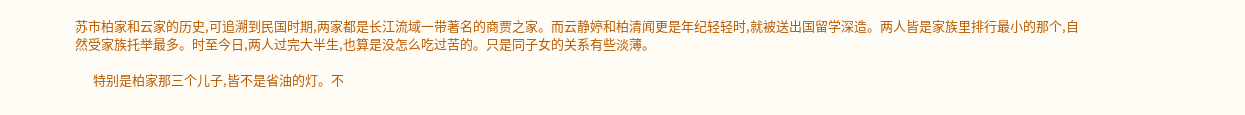苏市柏家和云家的历史,可追溯到民国时期,两家都是长江流域一带著名的商贾之家。而云静婷和柏清闻更是年纪轻轻时,就被送出国留学深造。两人皆是家族里排行最小的那个,自然受家族托举最多。时至今日,两人过完大半生,也算是没怎么吃过苦的。只是同子女的关系有些淡薄。

      特别是柏家那三个儿子,皆不是省油的灯。不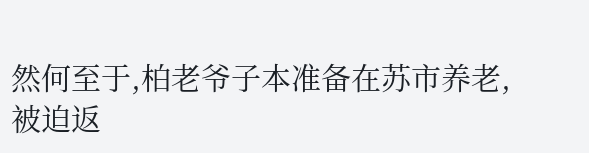然何至于,柏老爷子本准备在苏市养老,被迫返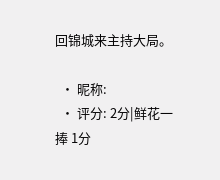回锦城来主持大局。

  • 昵称:
  • 评分: 2分|鲜花一捧 1分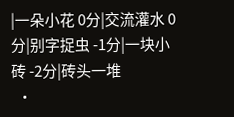|一朵小花 0分|交流灌水 0分|别字捉虫 -1分|一块小砖 -2分|砖头一堆
  •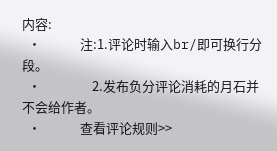内容:
  •             注:1.评论时输入br/即可换行分段。
  •                 2.发布负分评论消耗的月石并不会给作者。
  •             查看评论规则>>